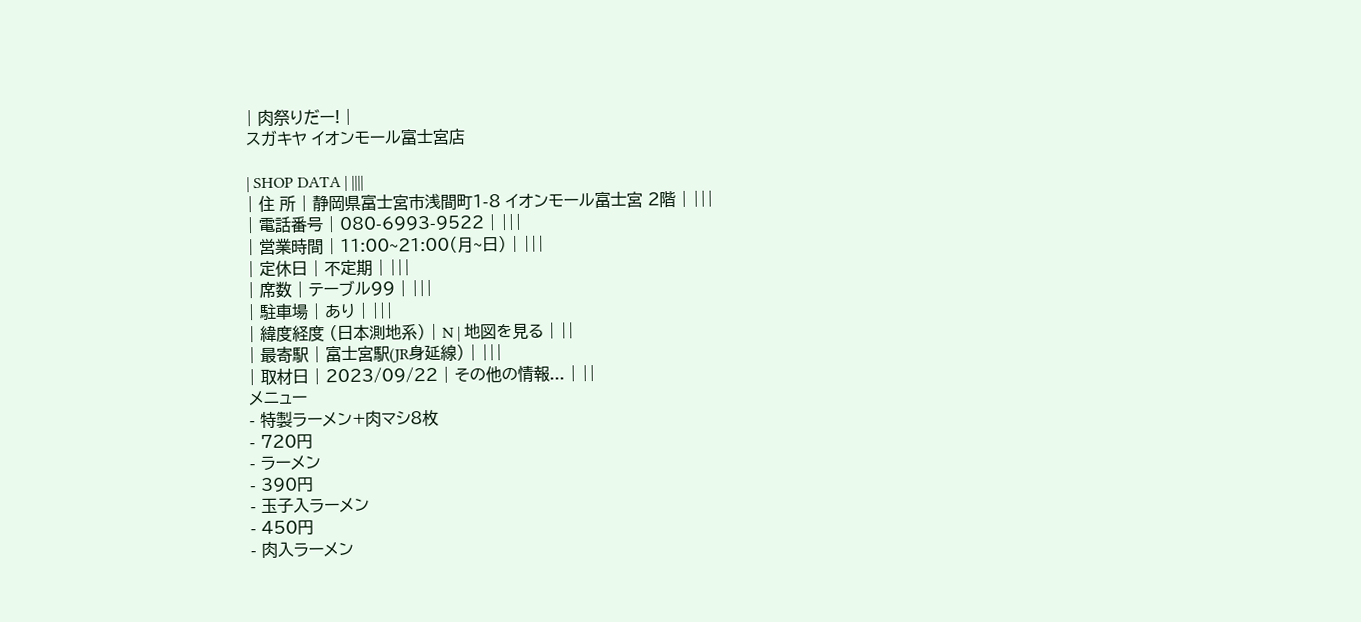| 肉祭りだー! |
スガキヤ イオンモール富士宮店

| SHOP DATA | ||||
| 住 所 | 静岡県富士宮市浅間町1-8 イオンモール富士宮 2階 | |||
| 電話番号 | 080-6993-9522 | |||
| 営業時間 | 11:00~21:00(月~日) | |||
| 定休日 | 不定期 | |||
| 席数 | テーブル99 | |||
| 駐車場 | あり | |||
| 緯度経度 (日本測地系) | N | 地図を見る | ||
| 最寄駅 | 富士宮駅(JR身延線) | |||
| 取材日 | 2023/09/22 | その他の情報... | ||
メニュー
- 特製ラーメン+肉マシ8枚
- 720円
- ラーメン
- 390円
- 玉子入ラーメン
- 450円
- 肉入ラーメン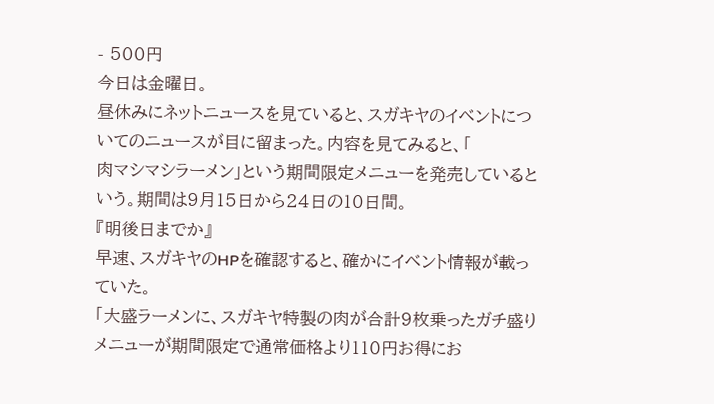- 500円
今日は金曜日。
昼休みにネットニュースを見ていると、スガキヤのイベントについてのニュースが目に留まった。内容を見てみると、「
肉マシマシラーメン」という期間限定メニューを発売しているという。期間は9月15日から24日の10日間。
『明後日までか』
早速、スガキヤのHPを確認すると、確かにイベント情報が載っていた。
「大盛ラーメンに、スガキヤ特製の肉が合計9枚乗ったガチ盛りメニューが期間限定で通常価格より110円お得にお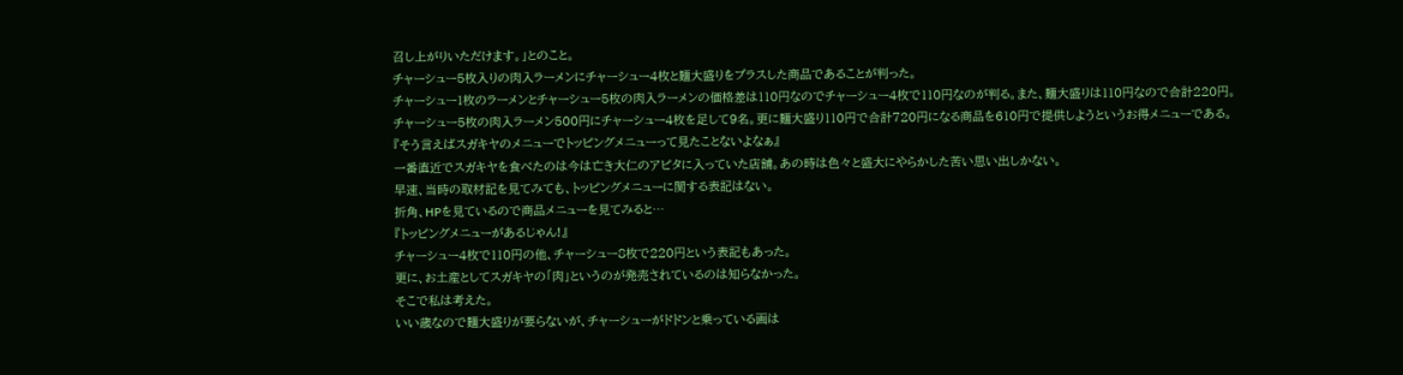召し上がりいただけます。」とのこと。
チャーシュー5枚入りの肉入ラーメンにチャーシュー4枚と麺大盛りをプラスした商品であることが判った。
チャーシュー1枚のラーメンとチャーシュー5枚の肉入ラーメンの価格差は110円なのでチャーシュー4枚で110円なのが判る。また、麺大盛りは110円なので合計220円。
チャーシュー5枚の肉入ラーメン500円にチャーシュー4枚を足して9名。更に麺大盛り110円で合計720円になる商品を610円で提供しようというお得メニューである。
『そう言えばスガキヤのメニューでトッピングメニューって見たことないよなぁ』
一番直近でスガキヤを食べたのは今は亡き大仁のアピタに入っていた店舗。あの時は色々と盛大にやらかした苦い思い出しかない。
早速、当時の取材記を見てみても、トッピングメニューに関する表記はない。
折角、HPを見ているので商品メニューを見てみると…
『トッピングメニューがあるじゃん!』
チャーシュー4枚で110円の他、チャーシュー8枚で220円という表記もあった。
更に、お土産としてスガキヤの「肉」というのが発売されているのは知らなかった。
そこで私は考えた。
いい歳なので麺大盛りが要らないが、チャーシューがドドンと乗っている画は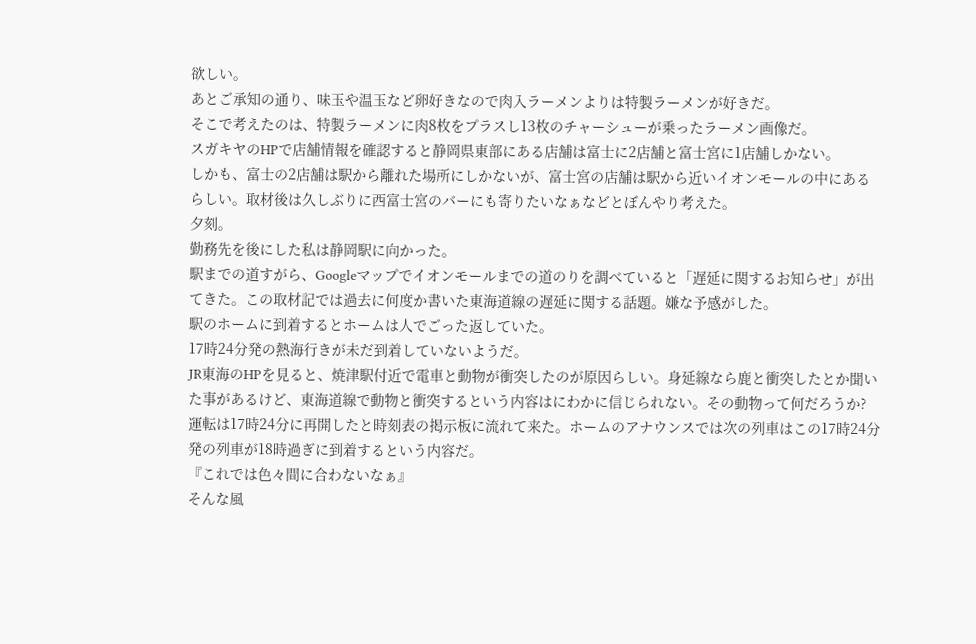欲しい。
あとご承知の通り、味玉や温玉など卵好きなので肉入ラーメンよりは特製ラーメンが好きだ。
そこで考えたのは、特製ラーメンに肉8枚をプラスし13枚のチャーシューが乗ったラーメン画像だ。
スガキヤのHPで店舗情報を確認すると静岡県東部にある店舗は富士に2店舗と富士宮に1店舗しかない。
しかも、富士の2店舗は駅から離れた場所にしかないが、富士宮の店舗は駅から近いイオンモールの中にあるらしい。取材後は久しぶりに西富士宮のバーにも寄りたいなぁなどとぼんやり考えた。
夕刻。
勤務先を後にした私は静岡駅に向かった。
駅までの道すがら、Googleマップでイオンモールまでの道のりを調べていると「遅延に関するお知らせ」が出てきた。この取材記では過去に何度か書いた東海道線の遅延に関する話題。嫌な予感がした。
駅のホームに到着するとホームは人でごった返していた。
17時24分発の熱海行きが未だ到着していないようだ。
JR東海のHPを見ると、焼津駅付近で電車と動物が衝突したのが原因らしい。身延線なら鹿と衝突したとか聞いた事があるけど、東海道線で動物と衝突するという内容はにわかに信じられない。その動物って何だろうか?
運転は17時24分に再開したと時刻表の掲示板に流れて来た。ホームのアナウンスでは次の列車はこの17時24分発の列車が18時過ぎに到着するという内容だ。
『これでは色々間に合わないなぁ』
そんな風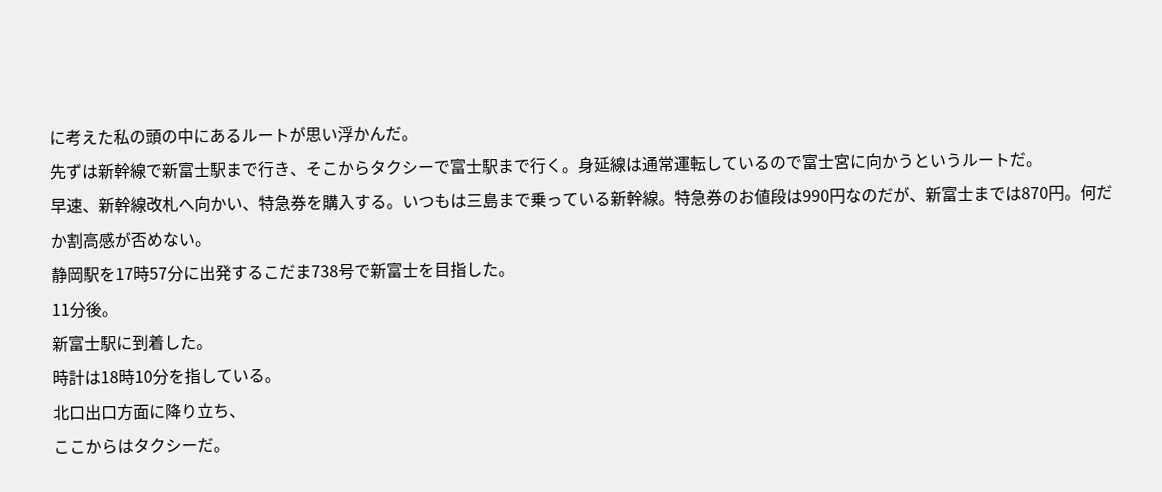に考えた私の頭の中にあるルートが思い浮かんだ。
先ずは新幹線で新富士駅まで行き、そこからタクシーで富士駅まで行く。身延線は通常運転しているので富士宮に向かうというルートだ。
早速、新幹線改札へ向かい、特急券を購入する。いつもは三島まで乗っている新幹線。特急券のお値段は990円なのだが、新富士までは870円。何だか割高感が否めない。
静岡駅を17時57分に出発するこだま738号で新富士を目指した。
11分後。
新富士駅に到着した。
時計は18時10分を指している。
北口出口方面に降り立ち、
ここからはタクシーだ。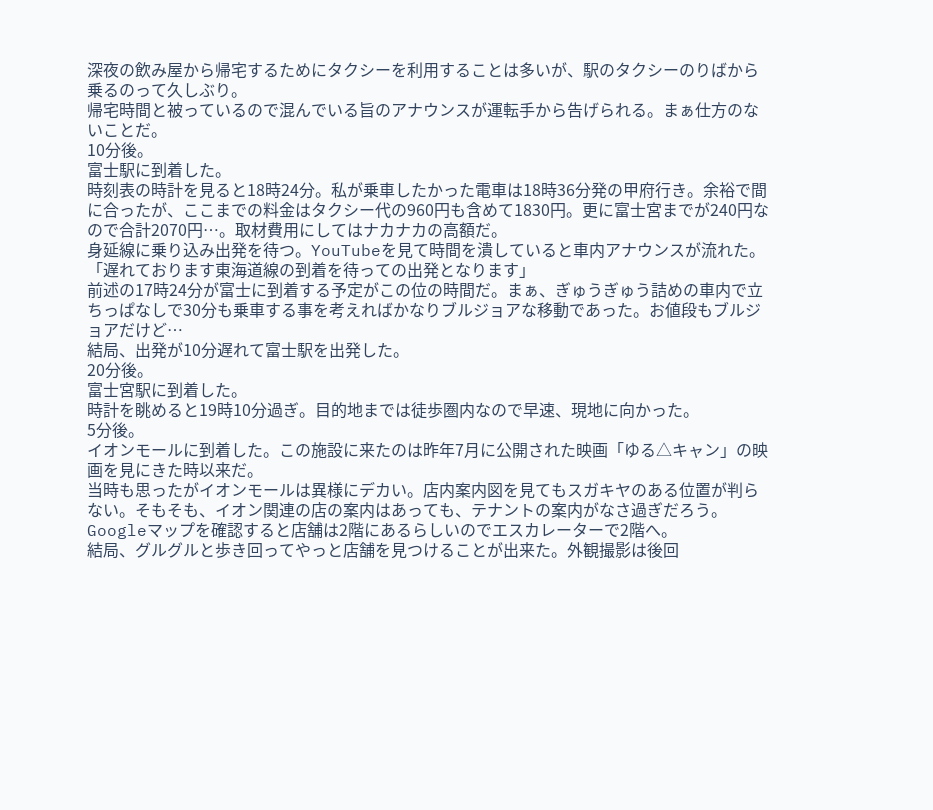深夜の飲み屋から帰宅するためにタクシーを利用することは多いが、駅のタクシーのりばから乗るのって久しぶり。
帰宅時間と被っているので混んでいる旨のアナウンスが運転手から告げられる。まぁ仕方のないことだ。
10分後。
富士駅に到着した。
時刻表の時計を見ると18時24分。私が乗車したかった電車は18時36分発の甲府行き。余裕で間に合ったが、ここまでの料金はタクシー代の960円も含めて1830円。更に富士宮までが240円なので合計2070円…。取材費用にしてはナカナカの高額だ。
身延線に乗り込み出発を待つ。YouTubeを見て時間を潰していると車内アナウンスが流れた。
「遅れております東海道線の到着を待っての出発となります」
前述の17時24分が富士に到着する予定がこの位の時間だ。まぁ、ぎゅうぎゅう詰めの車内で立ちっぱなしで30分も乗車する事を考えればかなりブルジョアな移動であった。お値段もブルジョアだけど…
結局、出発が10分遅れて富士駅を出発した。
20分後。
富士宮駅に到着した。
時計を眺めると19時10分過ぎ。目的地までは徒歩圏内なので早速、現地に向かった。
5分後。
イオンモールに到着した。この施設に来たのは昨年7月に公開された映画「ゆる△キャン」の映画を見にきた時以来だ。
当時も思ったがイオンモールは異様にデカい。店内案内図を見てもスガキヤのある位置が判らない。そもそも、イオン関連の店の案内はあっても、テナントの案内がなさ過ぎだろう。
Googleマップを確認すると店舗は2階にあるらしいのでエスカレーターで2階へ。
結局、グルグルと歩き回ってやっと店舗を見つけることが出来た。外観撮影は後回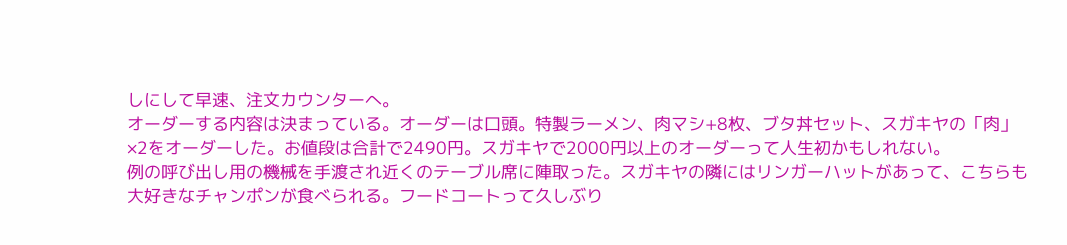しにして早速、注文カウンターへ。
オーダーする内容は決まっている。オーダーは口頭。特製ラーメン、肉マシ+8枚、ブタ丼セット、スガキヤの「肉」×2をオーダーした。お値段は合計で2490円。スガキヤで2000円以上のオーダーって人生初かもしれない。
例の呼び出し用の機械を手渡され近くのテーブル席に陣取った。スガキヤの隣にはリンガーハットがあって、こちらも大好きなチャンポンが食べられる。フードコートって久しぶり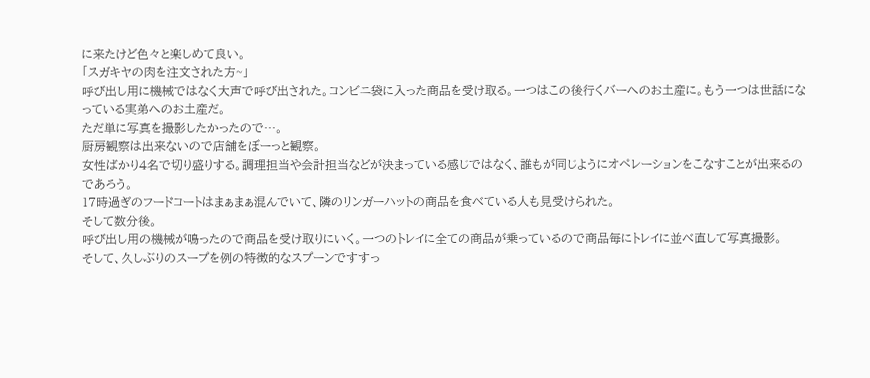に来たけど色々と楽しめて良い。
「スガキヤの肉を注文された方~」
呼び出し用に機械ではなく大声で呼び出された。コンビニ袋に入った商品を受け取る。一つはこの後行くバーへのお土産に。もう一つは世話になっている実弟へのお土産だ。
ただ単に写真を撮影したかったので…。
厨房観察は出来ないので店舗をぼーっと観察。
女性ばかり4名で切り盛りする。調理担当や会計担当などが決まっている感じではなく、誰もが同じようにオペレーションをこなすことが出来るのであろう。
17時過ぎのフードコートはまぁまぁ混んでいて、隣のリンガーハットの商品を食べている人も見受けられた。
そして数分後。
呼び出し用の機械が鳴ったので商品を受け取りにいく。一つのトレイに全ての商品が乗っているので商品毎にトレイに並べ直して写真撮影。
そして、久しぶりのスープを例の特徴的なスプーンですすっ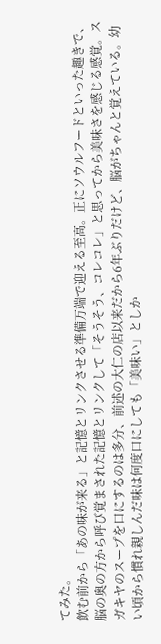てみた。
飲む前から「あの味が来る」と記憶とリンクさせる準備万端で迎える至高。正にソウルフードといった趣きで、脳の奥の方から呼び覚まされた記憶とリンクして「そうそう、コレコレ」と思ってから美味さを感じる感覚。スガキヤのスープを口にするのは多分、前述の大仁の店以来だから6年ぶりだけど、脳がちゃんと覚えている。幼い頃から慣れ親しんだ味は何度口にしても「美味い」としか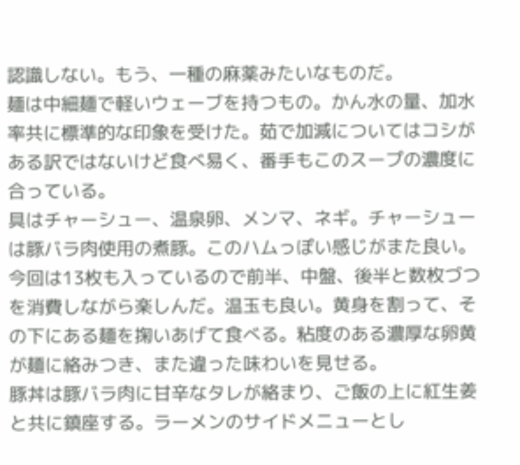認識しない。もう、一種の麻薬みたいなものだ。
麺は中細麺で軽いウェーブを持つもの。かん水の量、加水率共に標準的な印象を受けた。茹で加減についてはコシがある訳ではないけど食べ易く、番手もこのスープの濃度に合っている。
具はチャーシュー、温泉卵、メンマ、ネギ。チャーシューは豚バラ肉使用の煮豚。このハムっぽい感じがまた良い。今回は13枚も入っているので前半、中盤、後半と数枚づつを消費しながら楽しんだ。温玉も良い。黄身を割って、その下にある麺を掬いあげて食べる。粘度のある濃厚な卵黄が麺に絡みつき、また違った味わいを見せる。
豚丼は豚バラ肉に甘辛なタレが絡まり、ご飯の上に紅生姜と共に鎮座する。ラーメンのサイドメニューとし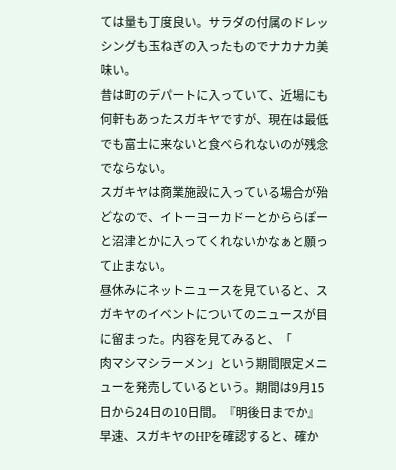ては量も丁度良い。サラダの付属のドレッシングも玉ねぎの入ったものでナカナカ美味い。
昔は町のデパートに入っていて、近場にも何軒もあったスガキヤですが、現在は最低でも富士に来ないと食べられないのが残念でならない。
スガキヤは商業施設に入っている場合が殆どなので、イトーヨーカドーとかららぽーと沼津とかに入ってくれないかなぁと願って止まない。
昼休みにネットニュースを見ていると、スガキヤのイベントについてのニュースが目に留まった。内容を見てみると、「
肉マシマシラーメン」という期間限定メニューを発売しているという。期間は9月15日から24日の10日間。『明後日までか』
早速、スガキヤのHPを確認すると、確か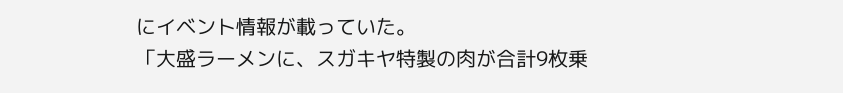にイベント情報が載っていた。
「大盛ラーメンに、スガキヤ特製の肉が合計9枚乗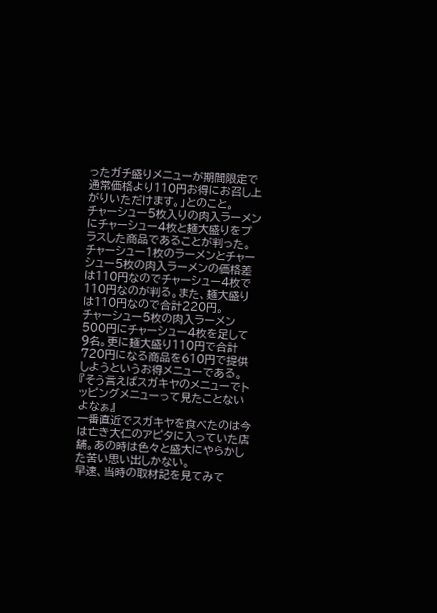ったガチ盛りメニューが期間限定で通常価格より110円お得にお召し上がりいただけます。」とのこと。
チャーシュー5枚入りの肉入ラーメンにチャーシュー4枚と麺大盛りをプラスした商品であることが判った。
チャーシュー1枚のラーメンとチャーシュー5枚の肉入ラーメンの価格差は110円なのでチャーシュー4枚で110円なのが判る。また、麺大盛りは110円なので合計220円。
チャーシュー5枚の肉入ラーメン500円にチャーシュー4枚を足して9名。更に麺大盛り110円で合計720円になる商品を610円で提供しようというお得メニューである。
『そう言えばスガキヤのメニューでトッピングメニューって見たことないよなぁ』
一番直近でスガキヤを食べたのは今は亡き大仁のアピタに入っていた店舗。あの時は色々と盛大にやらかした苦い思い出しかない。
早速、当時の取材記を見てみて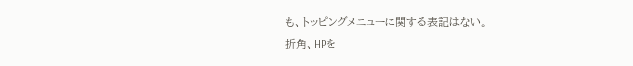も、トッピングメニューに関する表記はない。
折角、HPを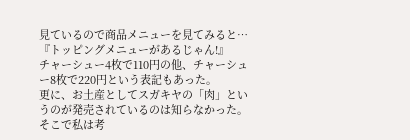見ているので商品メニューを見てみると…
『トッピングメニューがあるじゃん!』
チャーシュー4枚で110円の他、チャーシュー8枚で220円という表記もあった。
更に、お土産としてスガキヤの「肉」というのが発売されているのは知らなかった。
そこで私は考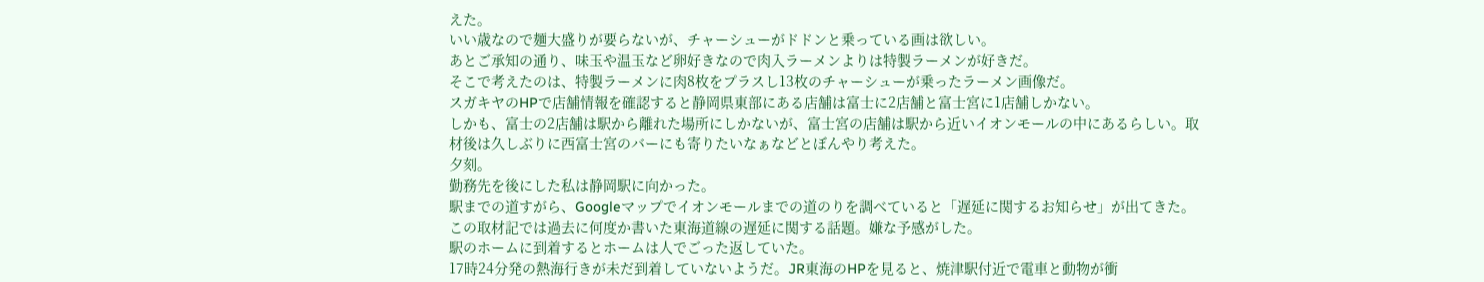えた。
いい歳なので麺大盛りが要らないが、チャーシューがドドンと乗っている画は欲しい。
あとご承知の通り、味玉や温玉など卵好きなので肉入ラーメンよりは特製ラーメンが好きだ。
そこで考えたのは、特製ラーメンに肉8枚をプラスし13枚のチャーシューが乗ったラーメン画像だ。
スガキヤのHPで店舗情報を確認すると静岡県東部にある店舗は富士に2店舗と富士宮に1店舗しかない。
しかも、富士の2店舗は駅から離れた場所にしかないが、富士宮の店舗は駅から近いイオンモールの中にあるらしい。取材後は久しぶりに西富士宮のバーにも寄りたいなぁなどとぼんやり考えた。
夕刻。
勤務先を後にした私は静岡駅に向かった。
駅までの道すがら、Googleマップでイオンモールまでの道のりを調べていると「遅延に関するお知らせ」が出てきた。この取材記では過去に何度か書いた東海道線の遅延に関する話題。嫌な予感がした。
駅のホームに到着するとホームは人でごった返していた。
17時24分発の熱海行きが未だ到着していないようだ。JR東海のHPを見ると、焼津駅付近で電車と動物が衝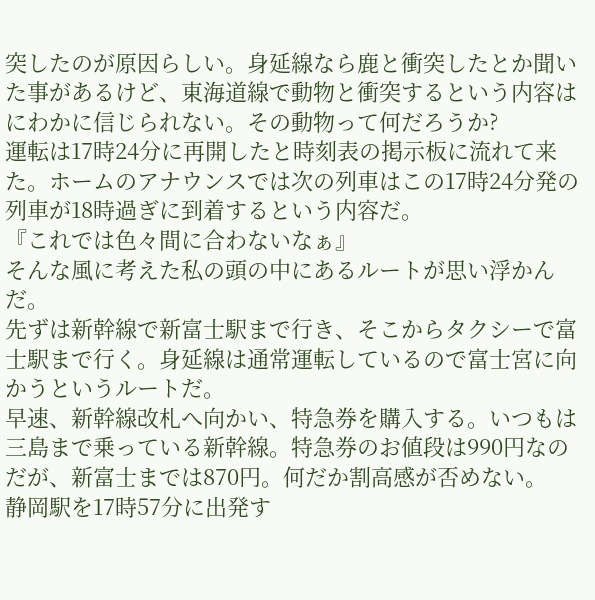突したのが原因らしい。身延線なら鹿と衝突したとか聞いた事があるけど、東海道線で動物と衝突するという内容はにわかに信じられない。その動物って何だろうか?
運転は17時24分に再開したと時刻表の掲示板に流れて来た。ホームのアナウンスでは次の列車はこの17時24分発の列車が18時過ぎに到着するという内容だ。
『これでは色々間に合わないなぁ』
そんな風に考えた私の頭の中にあるルートが思い浮かんだ。
先ずは新幹線で新富士駅まで行き、そこからタクシーで富士駅まで行く。身延線は通常運転しているので富士宮に向かうというルートだ。
早速、新幹線改札へ向かい、特急券を購入する。いつもは三島まで乗っている新幹線。特急券のお値段は990円なのだが、新富士までは870円。何だか割高感が否めない。
静岡駅を17時57分に出発す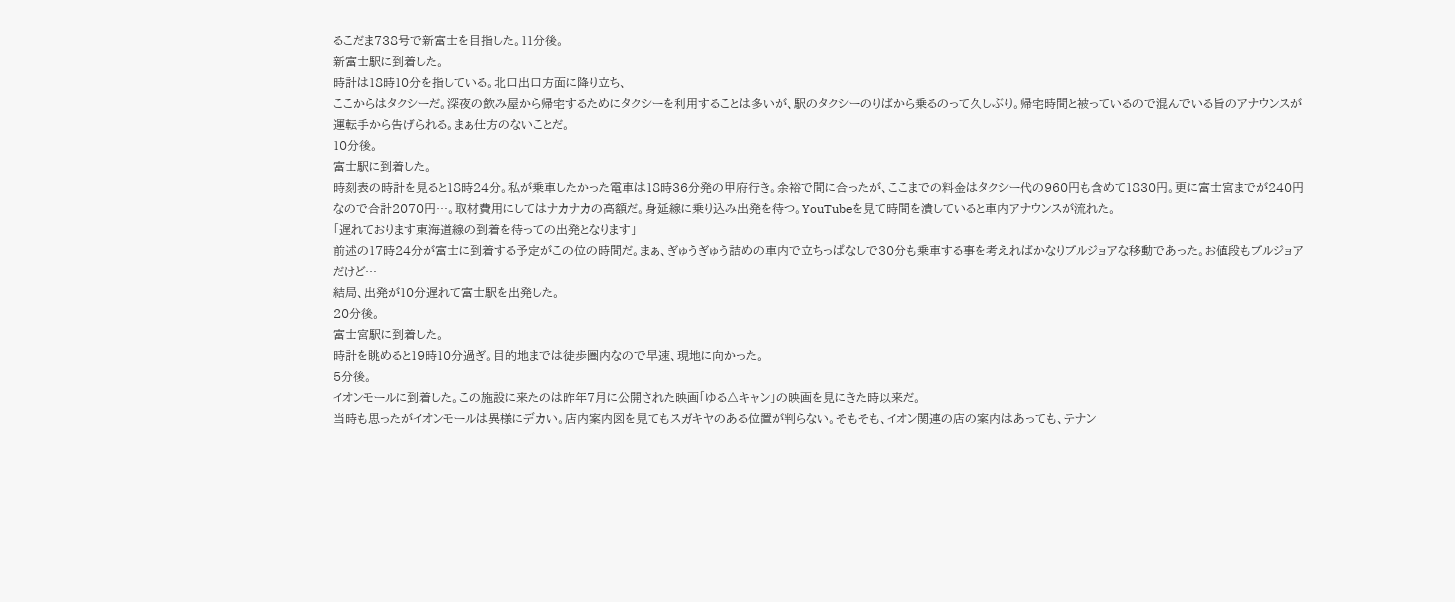るこだま738号で新富士を目指した。11分後。
新富士駅に到着した。
時計は18時10分を指している。北口出口方面に降り立ち、
ここからはタクシーだ。深夜の飲み屋から帰宅するためにタクシーを利用することは多いが、駅のタクシーのりばから乗るのって久しぶり。帰宅時間と被っているので混んでいる旨のアナウンスが運転手から告げられる。まぁ仕方のないことだ。
10分後。
富士駅に到着した。
時刻表の時計を見ると18時24分。私が乗車したかった電車は18時36分発の甲府行き。余裕で間に合ったが、ここまでの料金はタクシー代の960円も含めて1830円。更に富士宮までが240円なので合計2070円…。取材費用にしてはナカナカの高額だ。身延線に乗り込み出発を待つ。YouTubeを見て時間を潰していると車内アナウンスが流れた。
「遅れております東海道線の到着を待っての出発となります」
前述の17時24分が富士に到着する予定がこの位の時間だ。まぁ、ぎゅうぎゅう詰めの車内で立ちっぱなしで30分も乗車する事を考えればかなりブルジョアな移動であった。お値段もブルジョアだけど…
結局、出発が10分遅れて富士駅を出発した。
20分後。
富士宮駅に到着した。
時計を眺めると19時10分過ぎ。目的地までは徒歩圏内なので早速、現地に向かった。
5分後。
イオンモールに到着した。この施設に来たのは昨年7月に公開された映画「ゆる△キャン」の映画を見にきた時以来だ。
当時も思ったがイオンモールは異様にデカい。店内案内図を見てもスガキヤのある位置が判らない。そもそも、イオン関連の店の案内はあっても、テナン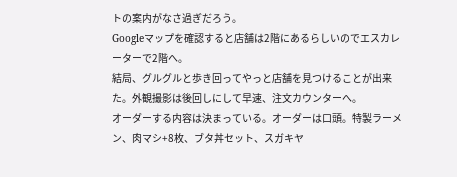トの案内がなさ過ぎだろう。
Googleマップを確認すると店舗は2階にあるらしいのでエスカレーターで2階へ。
結局、グルグルと歩き回ってやっと店舗を見つけることが出来た。外観撮影は後回しにして早速、注文カウンターへ。
オーダーする内容は決まっている。オーダーは口頭。特製ラーメン、肉マシ+8枚、ブタ丼セット、スガキヤ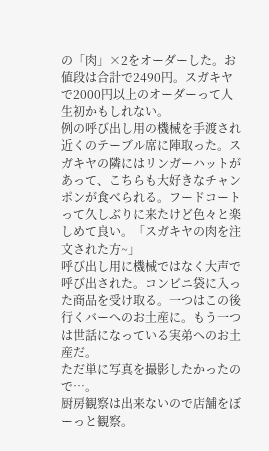の「肉」×2をオーダーした。お値段は合計で2490円。スガキヤで2000円以上のオーダーって人生初かもしれない。
例の呼び出し用の機械を手渡され近くのテーブル席に陣取った。スガキヤの隣にはリンガーハットがあって、こちらも大好きなチャンポンが食べられる。フードコートって久しぶりに来たけど色々と楽しめて良い。「スガキヤの肉を注文された方~」
呼び出し用に機械ではなく大声で呼び出された。コンビニ袋に入った商品を受け取る。一つはこの後行くバーへのお土産に。もう一つは世話になっている実弟へのお土産だ。
ただ単に写真を撮影したかったので…。
厨房観察は出来ないので店舗をぼーっと観察。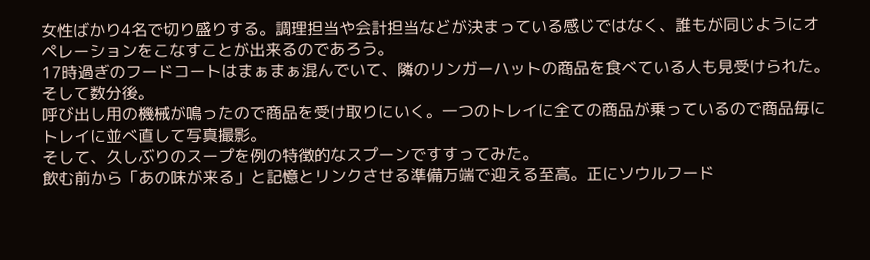女性ばかり4名で切り盛りする。調理担当や会計担当などが決まっている感じではなく、誰もが同じようにオペレーションをこなすことが出来るのであろう。
17時過ぎのフードコートはまぁまぁ混んでいて、隣のリンガーハットの商品を食べている人も見受けられた。
そして数分後。
呼び出し用の機械が鳴ったので商品を受け取りにいく。一つのトレイに全ての商品が乗っているので商品毎にトレイに並べ直して写真撮影。
そして、久しぶりのスープを例の特徴的なスプーンですすってみた。
飲む前から「あの味が来る」と記憶とリンクさせる準備万端で迎える至高。正にソウルフード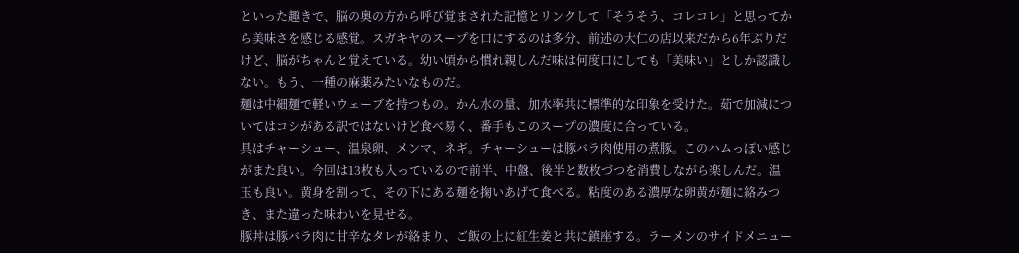といった趣きで、脳の奥の方から呼び覚まされた記憶とリンクして「そうそう、コレコレ」と思ってから美味さを感じる感覚。スガキヤのスープを口にするのは多分、前述の大仁の店以来だから6年ぶりだけど、脳がちゃんと覚えている。幼い頃から慣れ親しんだ味は何度口にしても「美味い」としか認識しない。もう、一種の麻薬みたいなものだ。
麺は中細麺で軽いウェーブを持つもの。かん水の量、加水率共に標準的な印象を受けた。茹で加減についてはコシがある訳ではないけど食べ易く、番手もこのスープの濃度に合っている。
具はチャーシュー、温泉卵、メンマ、ネギ。チャーシューは豚バラ肉使用の煮豚。このハムっぽい感じがまた良い。今回は13枚も入っているので前半、中盤、後半と数枚づつを消費しながら楽しんだ。温玉も良い。黄身を割って、その下にある麺を掬いあげて食べる。粘度のある濃厚な卵黄が麺に絡みつき、また違った味わいを見せる。
豚丼は豚バラ肉に甘辛なタレが絡まり、ご飯の上に紅生姜と共に鎮座する。ラーメンのサイドメニュー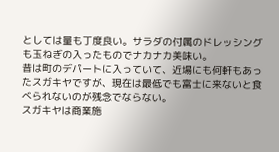としては量も丁度良い。サラダの付属のドレッシングも玉ねぎの入ったものでナカナカ美味い。
昔は町のデパートに入っていて、近場にも何軒もあったスガキヤですが、現在は最低でも富士に来ないと食べられないのが残念でならない。
スガキヤは商業施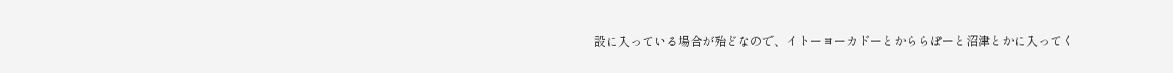設に入っている場合が殆どなので、イトーヨーカドーとかららぽーと沼津とかに入ってく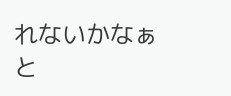れないかなぁと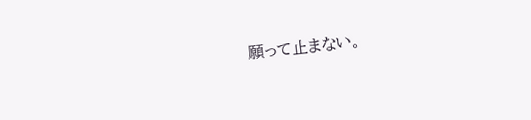願って止まない。